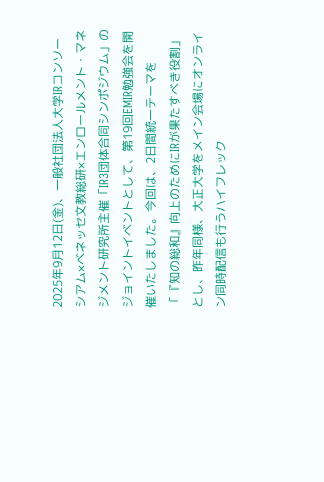2025年9月12日(金)、一般社団法人大学IRコンソーシアム×ベネッセ文教総研×エンロールメント・マネジメント研究所主催「IR3団体合同シンポジウム」のジョイントイベントとして、第19回EMIR勉強会を開催いたしました。今回は、2日間統一テーマを「『知の総和』向上のためにIRが果たすべき役割」とし、昨年同様、大正大学をメイン会場にオンライン同時配信も行うハイフレック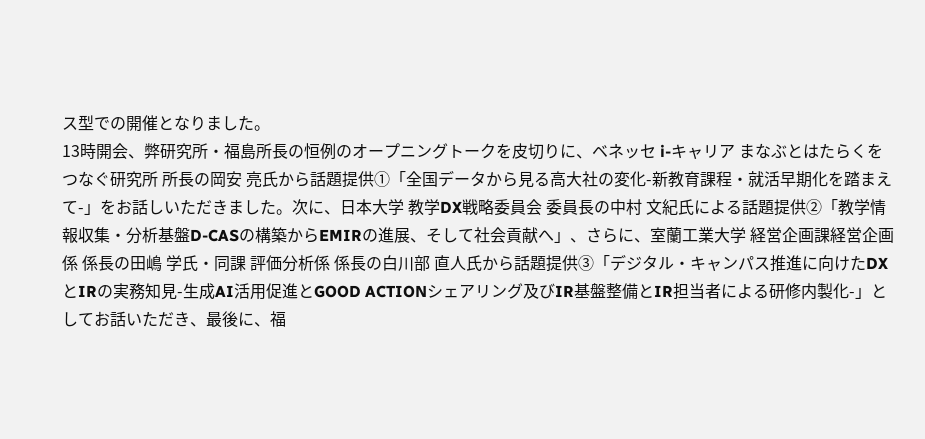ス型での開催となりました。
13時開会、弊研究所・福島所長の恒例のオープニングトークを皮切りに、ベネッセ i-キャリア まなぶとはたらくをつなぐ研究所 所長の岡安 亮氏から話題提供①「全国データから見る高大社の変化-新教育課程・就活早期化を踏まえて-」をお話しいただきました。次に、日本大学 教学DX戦略委員会 委員長の中村 文紀氏による話題提供②「教学情報収集・分析基盤D-CASの構築からEMIRの進展、そして社会貢献へ」、さらに、室蘭工業大学 経営企画課経営企画係 係長の田嶋 学氏・同課 評価分析係 係長の白川部 直人氏から話題提供③「デジタル・キャンパス推進に向けたDXとIRの実務知見-生成AI活用促進とGOOD ACTIONシェアリング及びIR基盤整備とIR担当者による研修内製化-」としてお話いただき、最後に、福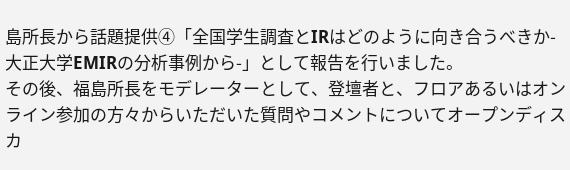島所長から話題提供④「全国学生調査とIRはどのように向き合うべきか-大正大学EMIRの分析事例から-」として報告を行いました。
その後、福島所長をモデレーターとして、登壇者と、フロアあるいはオンライン参加の方々からいただいた質問やコメントについてオープンディスカ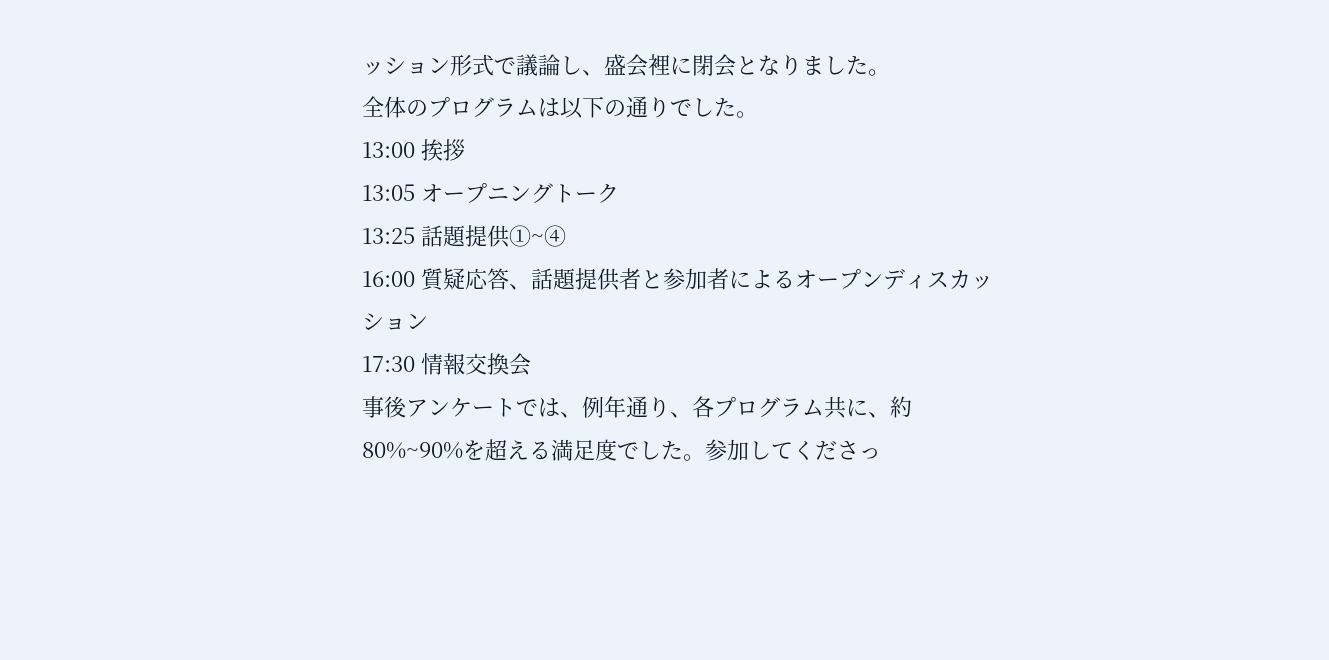ッション形式で議論し、盛会裡に閉会となりました。
全体のプログラムは以下の通りでした。
13:00 挨拶
13:05 オープニングトーク
13:25 話題提供①~④
16:00 質疑応答、話題提供者と参加者によるオープンディスカッション
17:30 情報交換会
事後アンケートでは、例年通り、各プログラム共に、約80%~90%を超える満足度でした。参加してくださっ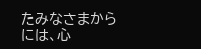たみなさまからには、心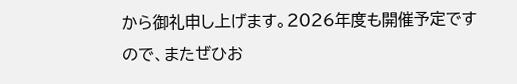から御礼申し上げます。2026年度も開催予定ですので、またぜひお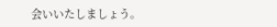会いいたしましょう。